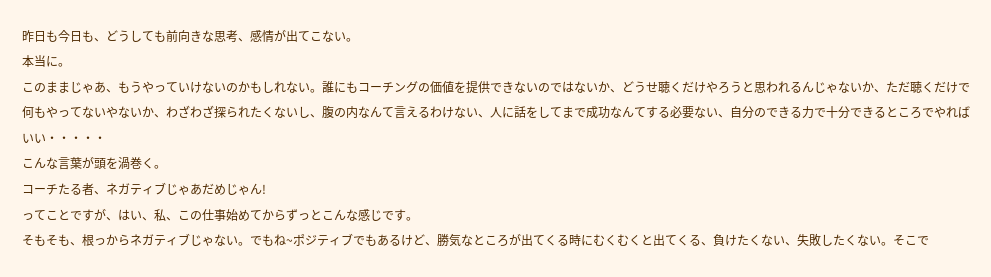昨日も今日も、どうしても前向きな思考、感情が出てこない。
本当に。
このままじゃあ、もうやっていけないのかもしれない。誰にもコーチングの価値を提供できないのではないか、どうせ聴くだけやろうと思われるんじゃないか、ただ聴くだけで何もやってないやないか、わざわざ探られたくないし、腹の内なんて言えるわけない、人に話をしてまで成功なんてする必要ない、自分のできる力で十分できるところでやればいい・・・・・
こんな言葉が頭を渦巻く。
コーチたる者、ネガティブじゃあだめじゃん!
ってことですが、はい、私、この仕事始めてからずっとこんな感じです。
そもそも、根っからネガティブじゃない。でもね~ポジティブでもあるけど、勝気なところが出てくる時にむくむくと出てくる、負けたくない、失敗したくない。そこで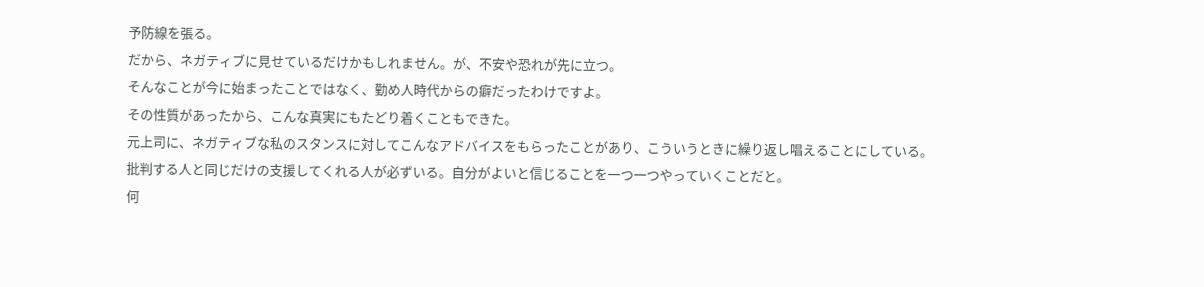予防線を張る。
だから、ネガティブに見せているだけかもしれません。が、不安や恐れが先に立つ。
そんなことが今に始まったことではなく、勤め人時代からの癖だったわけですよ。
その性質があったから、こんな真実にもたどり着くこともできた。
元上司に、ネガティブな私のスタンスに対してこんなアドバイスをもらったことがあり、こういうときに繰り返し唱えることにしている。
批判する人と同じだけの支援してくれる人が必ずいる。自分がよいと信じることを一つ一つやっていくことだと。
何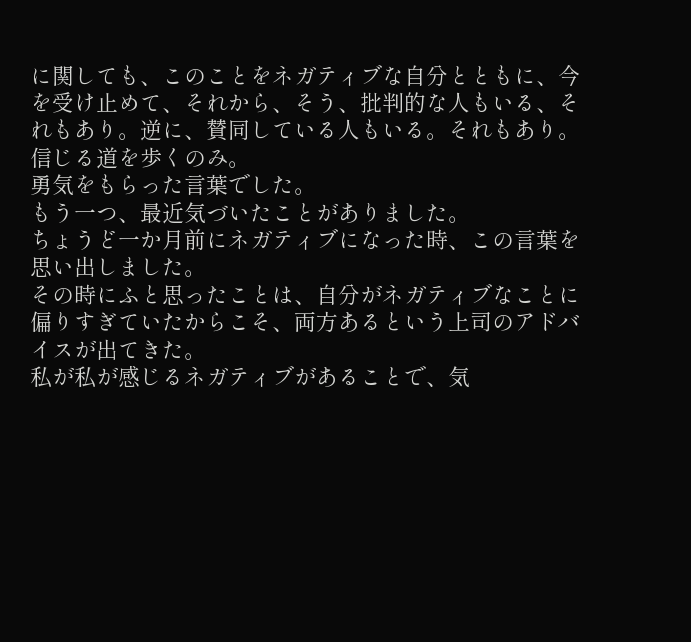に関しても、このことをネガティブな自分とともに、今を受け止めて、それから、そう、批判的な人もいる、それもあり。逆に、賛同している人もいる。それもあり。
信じる道を歩くのみ。
勇気をもらった言葉でした。
もう一つ、最近気づいたことがありました。
ちょうど一か月前にネガティブになった時、この言葉を思い出しました。
その時にふと思ったことは、自分がネガティブなことに偏りすぎていたからこそ、両方あるという上司のアドバイスが出てきた。
私が私が感じるネガティブがあることで、気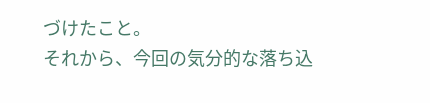づけたこと。
それから、今回の気分的な落ち込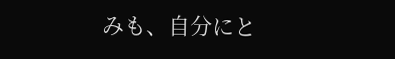みも、自分にと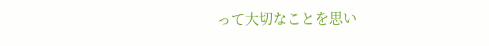って大切なことを思い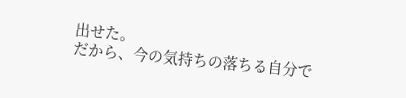出せた。
だから、今の気持ちの落ちる自分で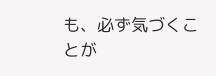も、必ず気づくことが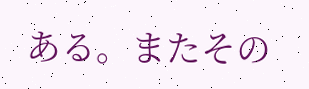ある。またその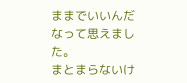ままでいいんだなって思えました。
まとまらないけ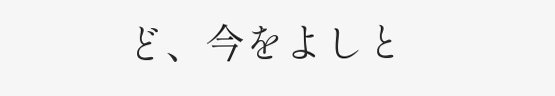ど、今をよしと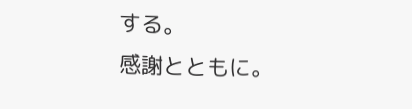する。
感謝とともに。